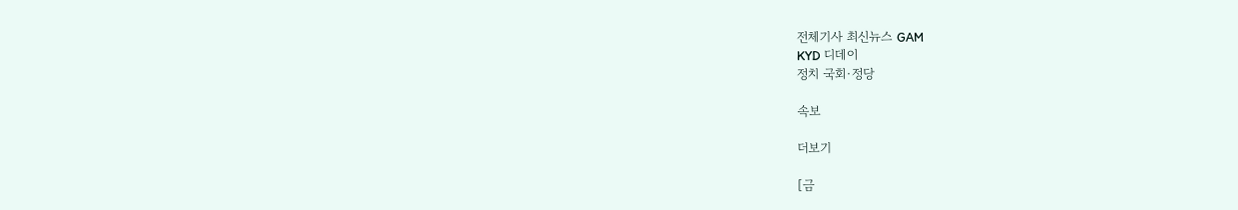전체기사 최신뉴스 GAM
KYD 디데이
정치 국회·정당

속보

더보기

[금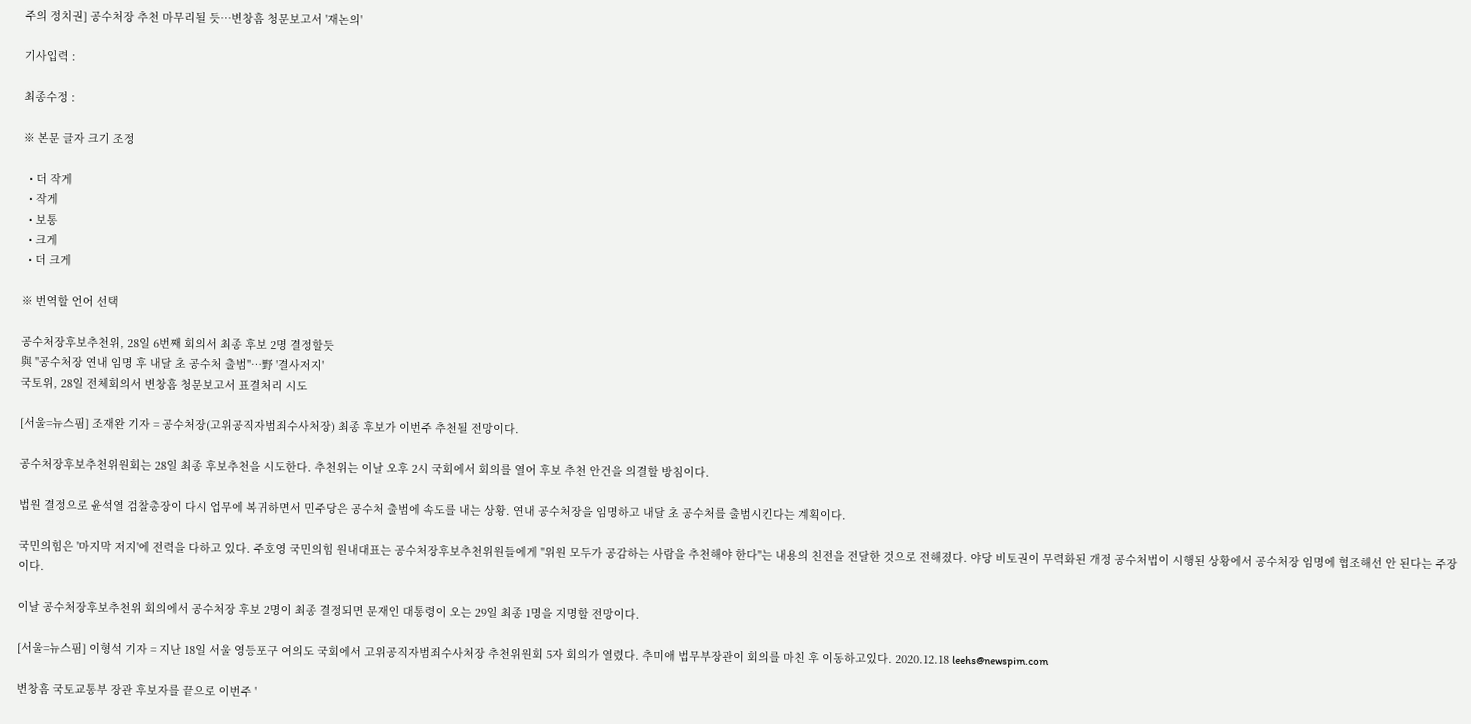주의 정치권] 공수처장 추천 마무리될 듯…변창흠 청문보고서 '재논의'

기사입력 :

최종수정 :

※ 본문 글자 크기 조정

  • 더 작게
  • 작게
  • 보통
  • 크게
  • 더 크게

※ 번역할 언어 선택

공수처장후보추천위, 28일 6번째 회의서 최종 후보 2명 결정할듯
與 "공수처장 연내 임명 후 내달 초 공수처 출범"…野 '결사저지'
국토위, 28일 전체회의서 변창흠 청문보고서 표결처리 시도

[서울=뉴스핌] 조재완 기자 = 공수처장(고위공직자범죄수사처장) 최종 후보가 이번주 추천될 전망이다.

공수처장후보추천위원회는 28일 최종 후보추천을 시도한다. 추천위는 이날 오후 2시 국회에서 회의를 열어 후보 추천 안건을 의결할 방침이다.

법원 결정으로 윤석열 검찰총장이 다시 업무에 복귀하면서 민주당은 공수처 출범에 속도를 내는 상황. 연내 공수처장을 임명하고 내달 초 공수처를 출범시킨다는 계획이다.

국민의힘은 '마지막 저지'에 전력을 다하고 있다. 주호영 국민의힘 원내대표는 공수처장후보추천위원들에게 "위원 모두가 공감하는 사람을 추천해야 한다"는 내용의 친전을 전달한 것으로 전해졌다. 야당 비토권이 무력화된 개정 공수처법이 시행된 상황에서 공수처장 임명에 협조해선 안 된다는 주장이다.

이날 공수처장후보추천위 회의에서 공수처장 후보 2명이 최종 결정되면 문재인 대통령이 오는 29일 최종 1명을 지명할 전망이다.

[서울=뉴스핌] 이형석 기자 = 지난 18일 서울 영등포구 여의도 국회에서 고위공직자범죄수사처장 추천위원회 5자 회의가 열렸다. 추미애 법무부장관이 회의를 마친 후 이동하고있다. 2020.12.18 leehs@newspim.com

변창흠 국토교통부 장관 후보자를 끝으로 이번주 '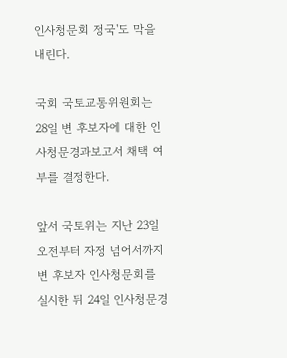인사청문회 정국'도 막을 내린다.

국회 국토교통위원회는 28일 변 후보자에 대한 인사청문경과보고서 채택 여부를 결정한다.

앞서 국토위는 지난 23일 오전부터 자정 넘어서까지 변 후보자 인사청문회를 실시한 뒤 24일 인사청문경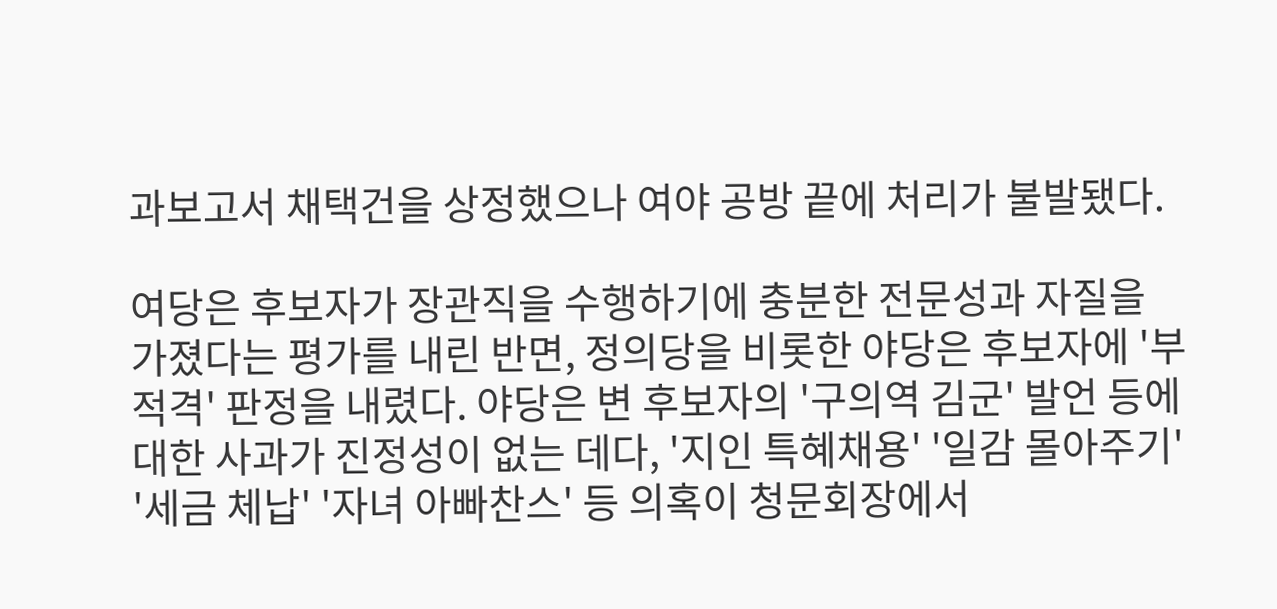과보고서 채택건을 상정했으나 여야 공방 끝에 처리가 불발됐다.

여당은 후보자가 장관직을 수행하기에 충분한 전문성과 자질을 가졌다는 평가를 내린 반면, 정의당을 비롯한 야당은 후보자에 '부적격' 판정을 내렸다. 야당은 변 후보자의 '구의역 김군' 발언 등에 대한 사과가 진정성이 없는 데다, '지인 특혜채용' '일감 몰아주기' '세금 체납' '자녀 아빠찬스' 등 의혹이 청문회장에서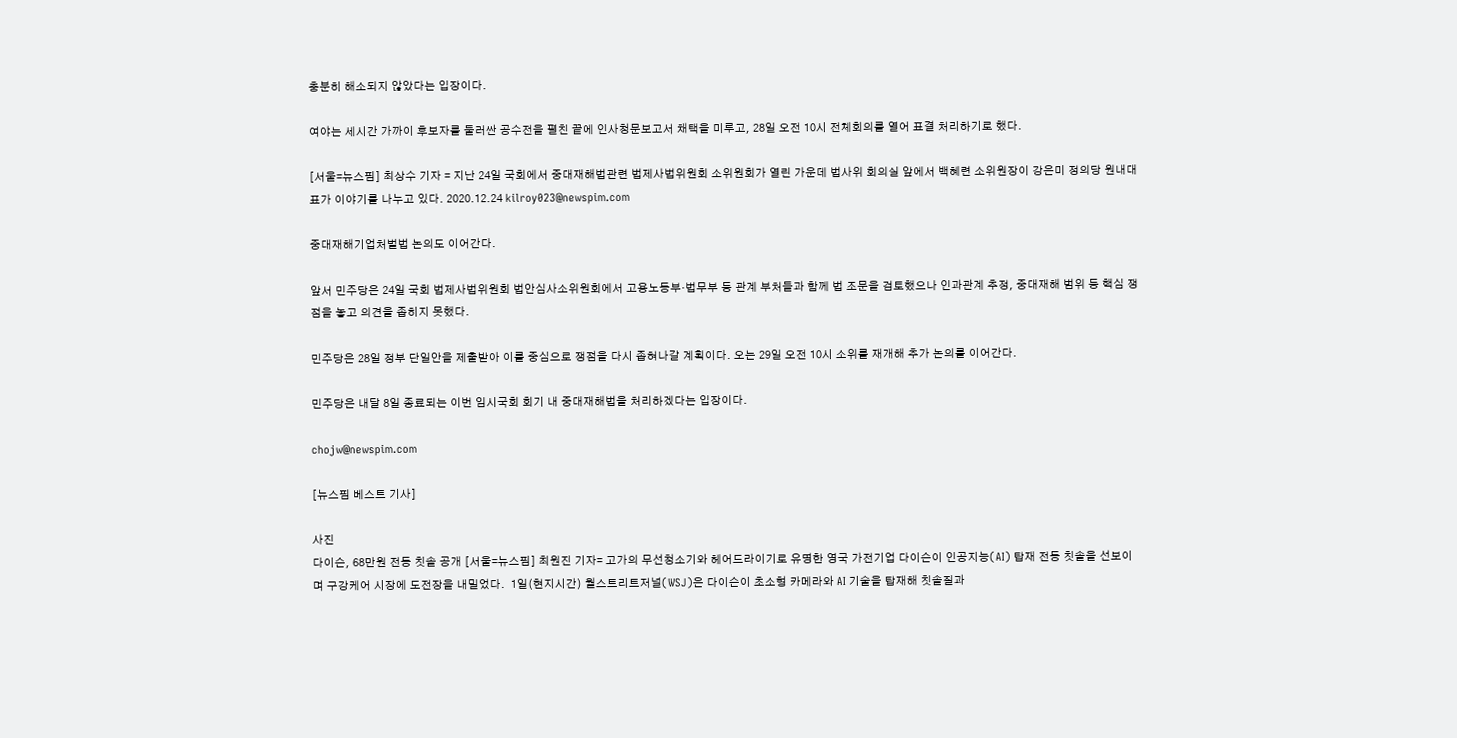충분히 해소되지 않았다는 입장이다.

여야는 세시간 가까이 후보자를 둘러싼 공수전을 펼친 끝에 인사청문보고서 채택을 미루고, 28일 오전 10시 전체회의를 열어 표결 처리하기로 했다.

[서울=뉴스핌] 최상수 기자 = 지난 24일 국회에서 중대재해법관련 법제사법위원회 소위원회가 열린 가운데 법사위 회의실 앞에서 백혜련 소위원장이 강은미 정의당 원내대표가 이야기를 나누고 있다. 2020.12.24 kilroy023@newspim.com

중대재해기업처벌법 논의도 이어간다.

앞서 민주당은 24일 국회 법제사법위원회 법안심사소위원회에서 고용노동부·법무부 등 관계 부처들과 함께 법 조문을 검토했으나 인과관계 추정, 중대재해 범위 등 핵심 쟁점을 놓고 의견을 좁히지 못했다.

민주당은 28일 정부 단일안을 제출받아 이를 중심으로 쟁점을 다시 좁혀나갈 계획이다. 오는 29일 오전 10시 소위를 재개해 추가 논의를 이어간다.

민주당은 내달 8일 종료되는 이번 임시국회 회기 내 중대재해법을 처리하겠다는 입장이다.

chojw@newspim.com

[뉴스핌 베스트 기사]

사진
다이슨, 68만원 전동 칫솔 공개 [서울=뉴스핌] 최원진 기자= 고가의 무선청소기와 헤어드라이기로 유명한 영국 가전기업 다이슨이 인공지능(AI) 탑재 전동 칫솔을 선보이며 구강케어 시장에 도전장을 내밀었다.  1일(현지시간) 월스트리트저널(WSJ)은 다이슨이 초소형 카메라와 AI 기술을 탑재해 칫솔질과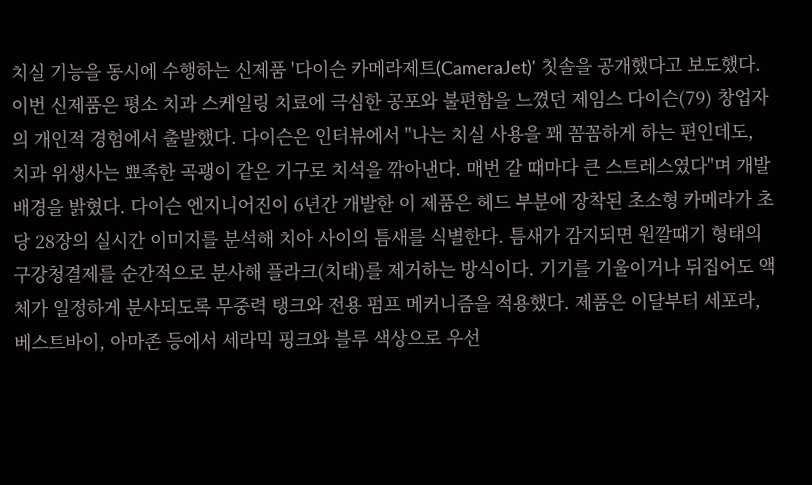치실 기능을 동시에 수행하는 신제품 '다이슨 카메라제트(CameraJet)' 칫솔을 공개했다고 보도했다. 이번 신제품은 평소 치과 스케일링 치료에 극심한 공포와 불편함을 느꼈던 제임스 다이슨(79) 창업자의 개인적 경험에서 출발했다. 다이슨은 인터뷰에서 "나는 치실 사용을 꽤 꼼꼼하게 하는 편인데도, 치과 위생사는 뾰족한 곡괭이 같은 기구로 치석을 깎아낸다. 매번 갈 때마다 큰 스트레스였다"며 개발 배경을 밝혔다. 다이슨 엔지니어진이 6년간 개발한 이 제품은 헤드 부분에 장착된 초소형 카메라가 초당 28장의 실시간 이미지를 분석해 치아 사이의 틈새를 식별한다. 틈새가 감지되면 원깔때기 형태의 구강청결제를 순간적으로 분사해 플라크(치태)를 제거하는 방식이다. 기기를 기울이거나 뒤집어도 액체가 일정하게 분사되도록 무중력 탱크와 전용 펌프 메커니즘을 적용했다. 제품은 이달부터 세포라, 베스트바이, 아마존 등에서 세라믹 핑크와 블루 색상으로 우선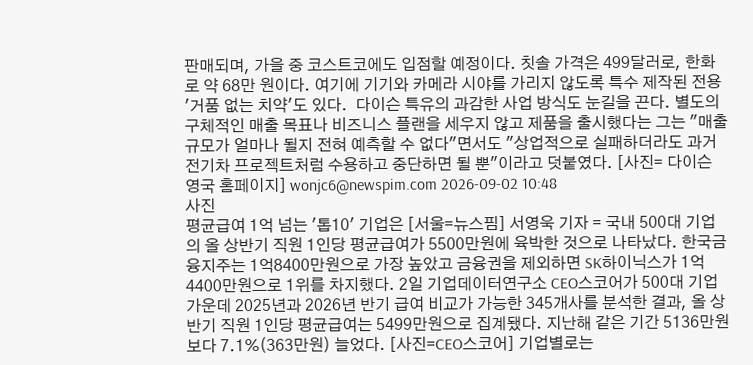판매되며, 가을 중 코스트코에도 입점할 예정이다. 칫솔 가격은 499달러로, 한화로 약 68만 원이다. 여기에 기기와 카메라 시야를 가리지 않도록 특수 제작된 전용 '거품 없는 치약'도 있다.  다이슨 특유의 과감한 사업 방식도 눈길을 끈다. 별도의 구체적인 매출 목표나 비즈니스 플랜을 세우지 않고 제품을 출시했다는 그는 "매출 규모가 얼마나 될지 전혀 예측할 수 없다"면서도 "상업적으로 실패하더라도 과거 전기차 프로젝트처럼 수용하고 중단하면 될 뿐"이라고 덧붙였다. [사진= 다이슨 영국 홈페이지] wonjc6@newspim.com 2026-09-02 10:48
사진
평균급여 1억 넘는 '톱10' 기업은 [서울=뉴스핌] 서영욱 기자 = 국내 500대 기업의 올 상반기 직원 1인당 평균급여가 5500만원에 육박한 것으로 나타났다. 한국금융지주는 1억8400만원으로 가장 높았고 금융권을 제외하면 SK하이닉스가 1억4400만원으로 1위를 차지했다. 2일 기업데이터연구소 CEO스코어가 500대 기업 가운데 2025년과 2026년 반기 급여 비교가 가능한 345개사를 분석한 결과, 올 상반기 직원 1인당 평균급여는 5499만원으로 집계됐다. 지난해 같은 기간 5136만원보다 7.1%(363만원) 늘었다. [사진=CEO스코어] 기업별로는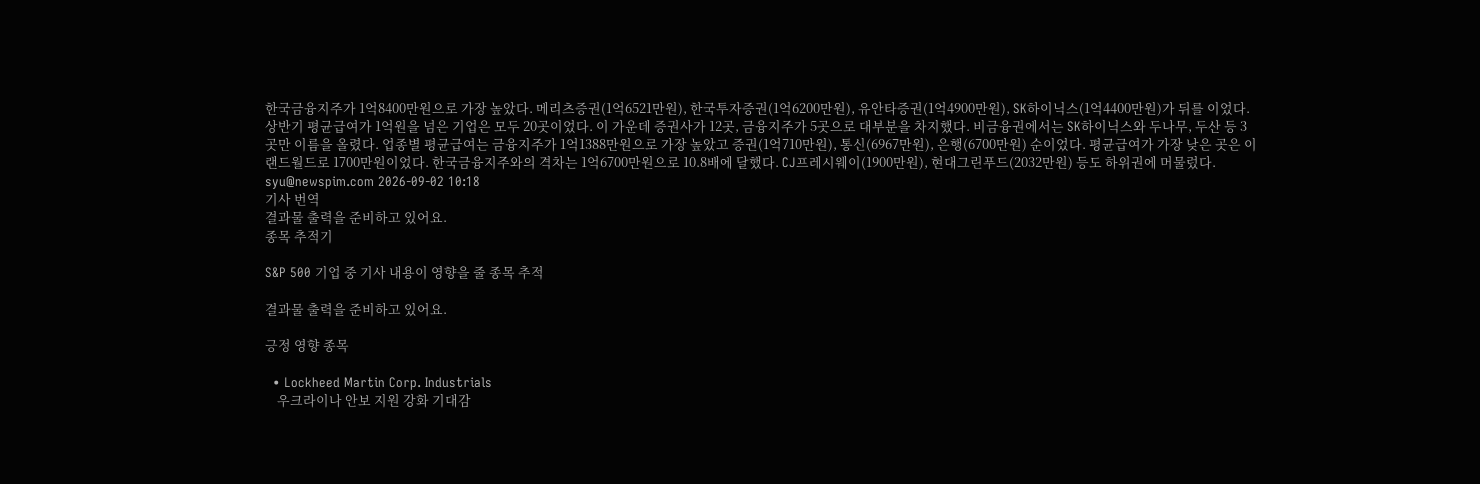한국금융지주가 1억8400만원으로 가장 높았다. 메리츠증권(1억6521만원), 한국투자증권(1억6200만원), 유안타증권(1억4900만원), SK하이닉스(1억4400만원)가 뒤를 이었다. 상반기 평균급여가 1억원을 넘은 기업은 모두 20곳이었다. 이 가운데 증권사가 12곳, 금융지주가 5곳으로 대부분을 차지했다. 비금융권에서는 SK하이닉스와 두나무, 두산 등 3곳만 이름을 올렸다. 업종별 평균급여는 금융지주가 1억1388만원으로 가장 높았고 증권(1억710만원), 통신(6967만원), 은행(6700만원) 순이었다. 평균급여가 가장 낮은 곳은 이랜드월드로 1700만원이었다. 한국금융지주와의 격차는 1억6700만원으로 10.8배에 달했다. CJ프레시웨이(1900만원), 현대그린푸드(2032만원) 등도 하위권에 머물렀다. syu@newspim.com 2026-09-02 10:18
기사 번역
결과물 출력을 준비하고 있어요.
종목 추적기

S&P 500 기업 중 기사 내용이 영향을 줄 종목 추적

결과물 출력을 준비하고 있어요.

긍정 영향 종목

  • Lockheed Martin Corp. Industrials
    우크라이나 안보 지원 강화 기대감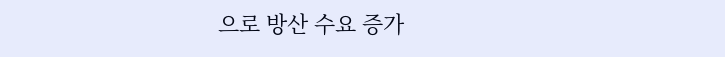으로 방산 수요 증가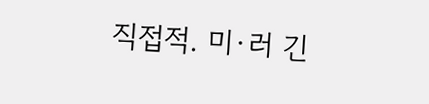직접적. 미·러 긴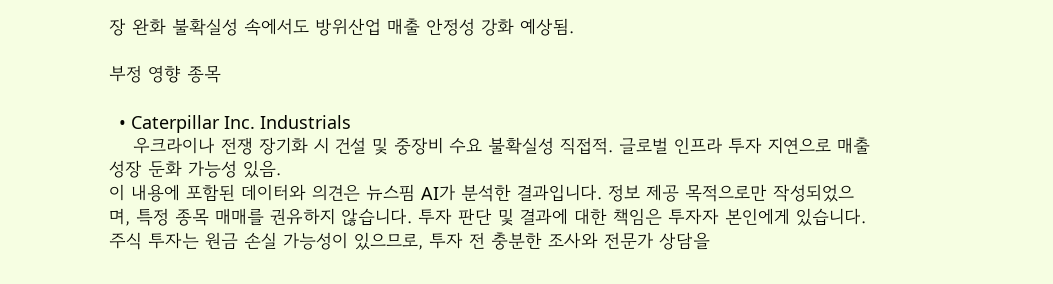장 완화 불확실성 속에서도 방위산업 매출 안정성 강화 예상됨.

부정 영향 종목

  • Caterpillar Inc. Industrials
    우크라이나 전쟁 장기화 시 건설 및 중장비 수요 불확실성 직접적. 글로벌 인프라 투자 지연으로 매출 성장 둔화 가능성 있음.
이 내용에 포함된 데이터와 의견은 뉴스핌 AI가 분석한 결과입니다. 정보 제공 목적으로만 작성되었으며, 특정 종목 매매를 권유하지 않습니다. 투자 판단 및 결과에 대한 책임은 투자자 본인에게 있습니다. 주식 투자는 원금 손실 가능성이 있으므로, 투자 전 충분한 조사와 전문가 상담을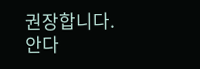권장합니다.
안다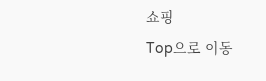쇼핑
Top으로 이동